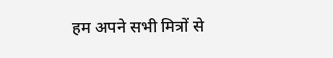हम अपने सभी मित्रों से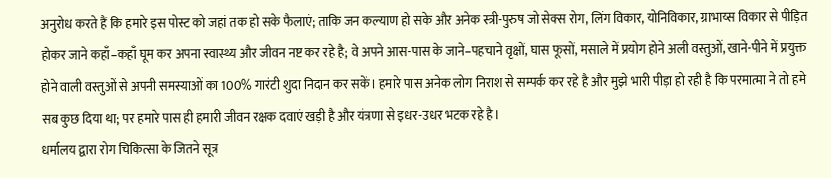अनुरोध करते हैं कि हमारे इस पोस्ट को जहां तक हो सके फैलाएं; ताकि जन कल्याण हो सके और अनेक स्त्री-पुरुष जो सेक्स रोग, लिंग विकार, योनिविकार, ग्राभाय्स विकार से पीड़ित होकर जाने कहाँ–कहाँ घूम कर अपना स्वास्थ्य और जीवन नष्ट कर रहे है; वे अपने आस-पास के जाने–पहचाने वृक्षों, घास फूसों, मसाले में प्रयोग होने अली वस्तुओं, खाने-पीने में प्रयुक्त होने वाली वस्तुओं से अपनी समस्याओं का 100% गारंटी शुदा निदान कर सकें। हमारे पास अनेक लोग निराश से सम्पर्क कर रहे है और मुझे भारी पीड़ा हो रही है कि परमात्मा ने तो हमे सब कुछ दिया था; पर हमारे पास ही हमारी जीवन रक्षक दवाएं खड़ी है और यंत्रणा से इधर-उधर भटक रहे है।
धर्मालय द्वारा रोग चिकित्सा के जितने सूत्र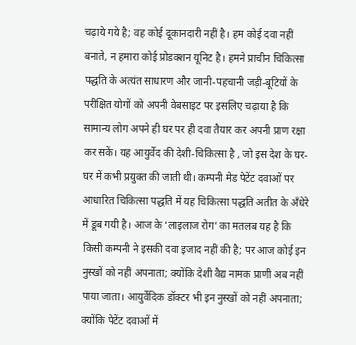चढ़ाये गये है; वह कोई दूकानदारी नहीं है। हम कोई दवा नहीं बनाते, न हमारा कोई प्रोडक्शन यूनिट है। हमने प्राचीन चिकित्सा पद्धति के अत्यंत साधारण और जानी-पहचानी जड़ी-बूटियों के परीक्षित योगों को अपनी वेबसाइट पर इसलिए चढ़ाया है कि सामान्य लोग अपने ही घर पर ही दवा तैयार कर अपनी प्राण रक्षा कर सकें। यह आयुर्वेद की देशी-चिकित्सा है , जो इस देश के घर-घर में कभी प्रयुक्त की जाती थी। कम्पनी मेड पेटेंट दवाओं पर आधारित चिकित्सा पद्धति में यह चिकित्सा पद्धति अतीत के अँधेरे में डूब गयी है। आज के ‘लाइलाज रोग’ का मतलब यह है कि किसी कम्पनी ने इसकी दवा इजाद नहीं की है; पर आज कोई इन नुस्खों को नहीं अपनाता; क्योंकि देशी वैद्य नामक प्राणी अब नहीं पाया जाता। आयुर्वेदिक डॉक्टर भी इन नुस्खों को नहीं अपनाता; क्योंकि पेटेंट दवाओं में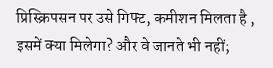प्रिस्क्रिपसन पर उसे गिफ्ट, कमीशन मिलता है , इसमें क्या मिलेगा? और वे जानते भी नहीं;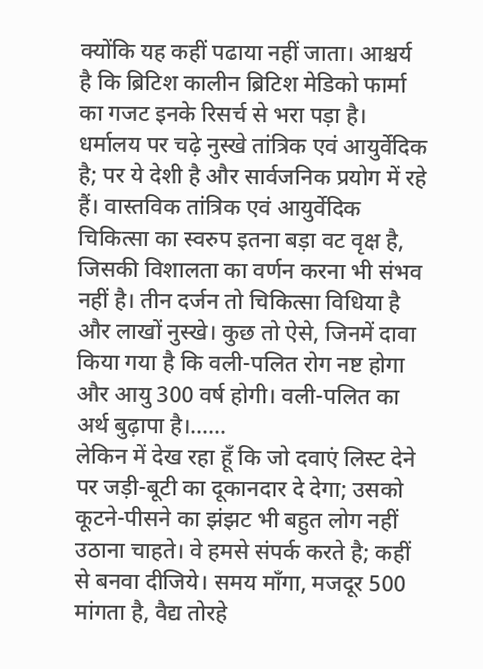क्योंकि यह कहीं पढाया नहीं जाता। आश्चर्य है कि ब्रिटिश कालीन ब्रिटिश मेडिको फार्मा का गजट इनके रिसर्च से भरा पड़ा है।
धर्मालय पर चढ़े नुस्खे तांत्रिक एवं आयुर्वेदिक है; पर ये देशी है और सार्वजनिक प्रयोग में रहे हैं। वास्तविक तांत्रिक एवं आयुर्वेदिक चिकित्सा का स्वरुप इतना बड़ा वट वृक्ष है, जिसकी विशालता का वर्णन करना भी संभव नहीं है। तीन दर्जन तो चिकित्सा विधिया है और लाखों नुस्खे। कुछ तो ऐसे, जिनमें दावा किया गया है कि वली-पलित रोग नष्ट होगा और आयु 300 वर्ष होगी। वली-पलित का अर्थ बुढ़ापा है।……
लेकिन में देख रहा हूँ कि जो दवाएं लिस्ट देने पर जड़ी-बूटी का दूकानदार दे देगा; उसको कूटने-पीसने का झंझट भी बहुत लोग नहीं उठाना चाहते। वे हमसे संपर्क करते है; कहीं से बनवा दीजिये। समय माँगा, मजदूर 500 मांगता है, वैद्य तोरहे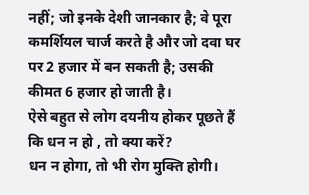नहीं; जो इनके देशी जानकार है; वे पूरा कमर्शियल चार्ज करते है और जो दवा घर पर 2 हजार में बन सकती है; उसकी कीमत 6 हजार हो जाती है।
ऐसे बहुत से लोग दयनीय होकर पूछते हैं कि धन न हो , तो क्या करें?
धन न होगा, तो भी रोग मुक्ति होगी।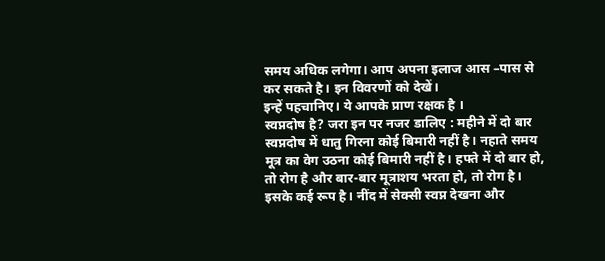समय अधिक लगेगा। आप अपना इलाज आस –पास से कर सकते है। इन विवरणों को देखें।
इन्हें पहचानिए। ये आपके प्राण रक्षक है ।
स्वप्नदोष है? जरा इन पर नजर डालिए : महीने में दो बार स्वप्नदोष में धातु गिरना कोई बिमारी नहीं है। नहाते समय मूत्र का वेग उठना कोई बिमारी नहीं है। हफ्ते में दो बार हो, तो रोग है और बार-बार मूत्राशय भरता हो, तो रोग है। इसके कई रूप है। नींद में सेक्सी स्वप्न देखना और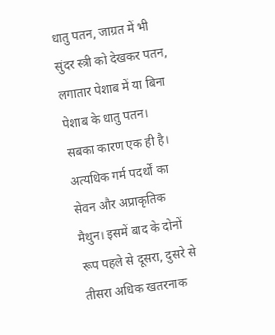धातु पतन, जाग्रत में भी सुंदर स्त्री को देखकर पतन, लगातार पेशाब में या बिना पेशाब के धातु पतन। सबका कारण एक ही है। अत्यधिक गर्म पदर्थों का सेवन और अप्राकृतिक मैथुन। इसमें बाद के दोनों रूप पहले से दूसरा, दुसरे से तीसरा अधिक खतरनाक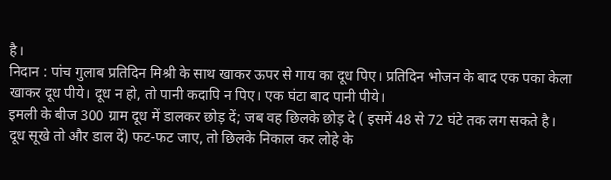है।
निदान : पांच गुलाब प्रतिदिन मिश्री के साथ खाकर ऊपर से गाय का दूध पिए। प्रतिदिन भोजन के बाद एक पका केला खाकर दूध पीये। दूध न हो, तो पानी कदापि न पिए। एक घंटा बाद पानी पीये।
इमली के बीज 300 ग्राम दूध में डालकर छोड़ दें; जब वह छिलके छोड़ दे ( इसमें 48 से 72 घंटे तक लग सकते है। दूध सूखे तो और डाल दें) फट-फट जाए, तो छिलके निकाल कर लोहे के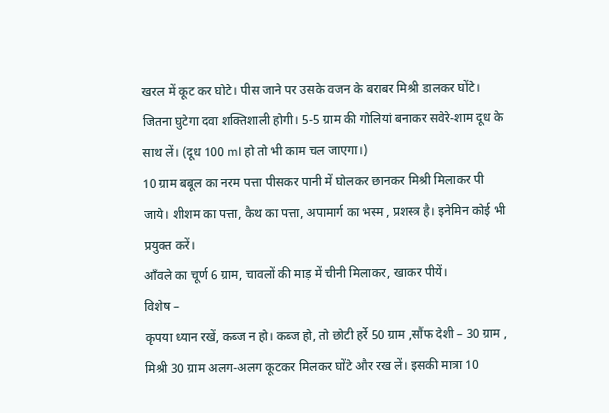खरल में कूट कर घोटे। पीस जाने पर उसके वजन के बराबर मिश्री डालकर घोंटे। जितना घुटेगा दवा शक्तिशाली होगी। 5-5 ग्राम की गोलियां बनाकर सवेरे-शाम दूध के साथ लें। (दूध 100 ml हो तो भी काम चल जाएगा।)
10 ग्राम बबूल का नरम पत्ता पीसकर पानी में घोलकर छानकर मिश्री मिलाकर पी जाये। शीशम का पत्ता, कैथ का पत्ता, अपामार्ग का भस्म , प्रशस्त्र है। इनेमिन कोई भी प्रयुक्त करें।
आँवले का चूर्ण 6 ग्राम, चावलों की माड़ में चीनी मिलाकर, खाकर पीयें।
विशेष –
कृपया ध्यान रखें, कब्ज न हो। कब्ज हो, तो छोटी हर्रे 50 ग्राम ,सौंफ देशी – 30 ग्राम , मिश्री 30 ग्राम अलग-अलग कूटकर मिलकर घोंटे और रख लें। इसकी मात्रा 10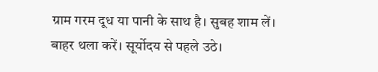ग्राम गरम दूध या पानी के साथ है। सुबह शाम लें।
बाहर थला करें। सूर्योदय से पहले उठे।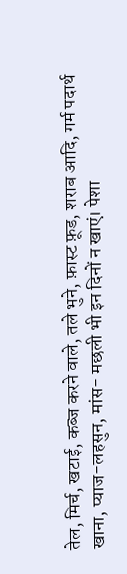तेल, मिर्च, खटाई, कब्ज करने वाले, तले भुने, फ़ास्ट फ़ूड, शराब आदि, गर्म पदार्थ खाना, प्याज-लहसुन, मांस- मछली भी इन दिनों न खाएं। पेशा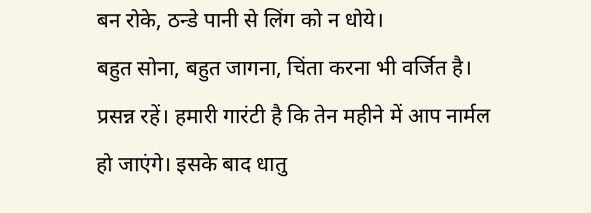बन रोके, ठन्डे पानी से लिंग को न धोये।
बहुत सोना, बहुत जागना, चिंता करना भी वर्जित है। प्रसन्न रहें। हमारी गारंटी है कि तेन महीने में आप नार्मल हो जाएंगे। इसके बाद धातु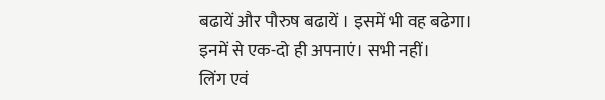बढायें और पौरुष बढायें । इसमें भी वह बढेगा।
इनमें से एक-दो ही अपनाएं। सभी नहीं।
लिंग एवं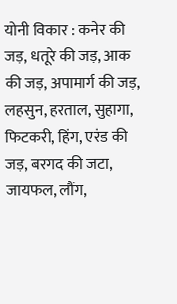योनी विकार : कनेर की जड़, धतूरे की जड़, आक की जड़, अपामार्ग की जड़, लहसुन, हरताल, सुहागा, फिटकरी, हिंग, एरंड की जड़, बरगद की जटा, जायफल, लौंग,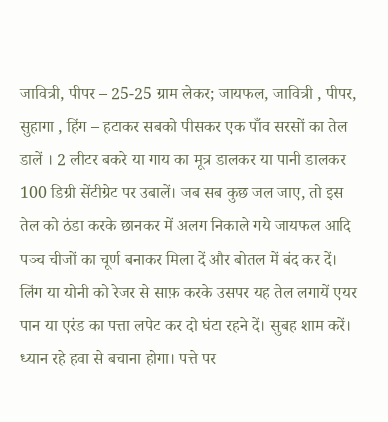जावित्री, पीपर – 25-25 ग्राम लेकर; जायफल, जावित्री , पीपर, सुहागा , हिंग – हटाकर सबको पीसकर एक पाँव सरसों का तेल डालें । 2 लीटर बकरे या गाय का मूत्र डालकर या पानी डालकर 100 डिग्री सेंटीग्रेट पर उबालें। जब सब कुछ जल जाए, तो इस तेल को ठंडा करके छानकर में अलग निकाले गये जायफल आदि पञ्च चीजों का चूर्ण बनाकर मिला दें और बोतल में बंद कर दें।
लिंग या योनी को रेजर से साफ़ करके उसपर यह तेल लगायें एयर पान या एरंड का पत्ता लपेट कर दो घंटा रहने दें। सुबह शाम करें। ध्यान रहे हवा से बचाना होगा। पत्ते पर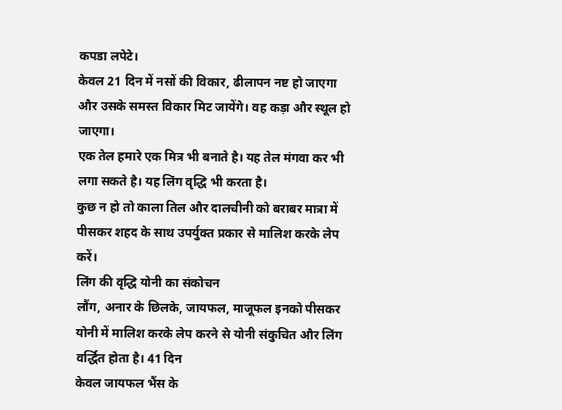कपडा लपेटे।
केवल 21 दिन में नसों की विकार, ढीलापन नष्ट हो जाएगा और उसके समस्त विकार मिट जायेंगे। वह कड़ा और स्थूल हो जाएगा।
एक तेल हमारे एक मित्र भी बनाते है। यह तेल मंगवा कर भी लगा सकते है। यह लिंग वृद्धि भी करता है।
कुछ न हो तो काला तिल और दालचीनी को बराबर मात्रा में पीसकर शहद के साथ उपर्युक्त प्रकार से मालिश करके लेप करें।
लिंग की वृद्धि योनी का संकोचन
लौंग, अनार के छिलके, जायफल, माजूफल इनको पीसकर योनी में मालिश करके लेप करने से योनी संकुचित और लिंग वर्द्धित होता है। 41 दिन
केवल जायफल भैंस के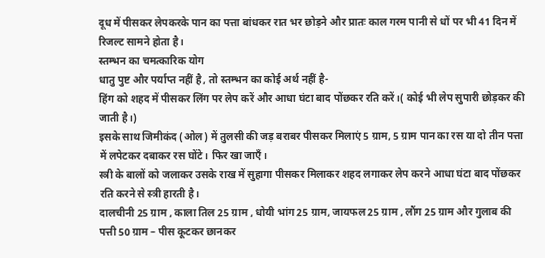दूध में पीसकर लेपकरके पान का पत्ता बांधकर रात भर छोड़ने और प्रातः काल गरम पानी से धों पर भी 41 दिन में रिजल्ट सामने होता है।
स्तम्भन का चमत्कारिक योग
धातु पुष्ट और पर्याप्त नहीं है, तो स्तम्भन का कोई अर्थ नहीं है-
हिंग को शहद में पीसकर लिंग पर लेप करें और आधा घंटा बाद पोंछकर रति करें।( कोई भी लेप सुपारी छोड़कर की जाती है।)
इसके साथ जिमीकंद (ओल) में तुलसी की जड़ बराबर पीसकर मिलाएं 5 ग्राम, 5 ग्राम पान का रस या दो तीन पत्ता में लपेटकर दबाकर रस घोंटे। फिर खा जाएँ।
स्त्री के बालों को जलाकर उसके राख में सुहागा पीसकर मिलाकर शहद लगाकर लेप करने आधा घंटा बाद पोंछकर रति करने से स्त्री हारती है।
दालचीनी 25 ग्राम , काला तिल 25 ग्राम , धोयी भांग 25 ग्राम, जायफल 25 ग्राम , लौंग 25 ग्राम और गुलाब की पत्ती 50 ग्राम – पीस कूटकर छानकर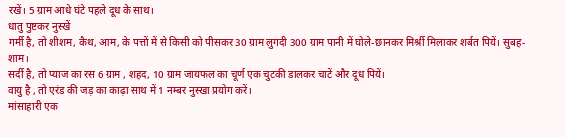रखें। 5 ग्राम आधे घंटे पहले दूध के साथ।
धातु पुष्टकर नुस्खें
गर्मी है, तो शीशम, कैथ, आम, के पत्तों में से किसी को पीसकर 30 ग्राम लुगदी 300 ग्राम पानी में घोले-छानकर मिर्श्री मिलाकर शर्बत पियें। सुबह-शाम।
सर्दी है, तो प्याज का रस 6 ग्राम , शहद, 10 ग्राम जायफल का चूर्ण एक चुटकी डालकर चाटें और दूध पियें।
वायु है , तो एरंड की जड़ का काढ़ा साथ में 1 नम्बर नुस्खा प्रयोग करें।
मांसाहारी एक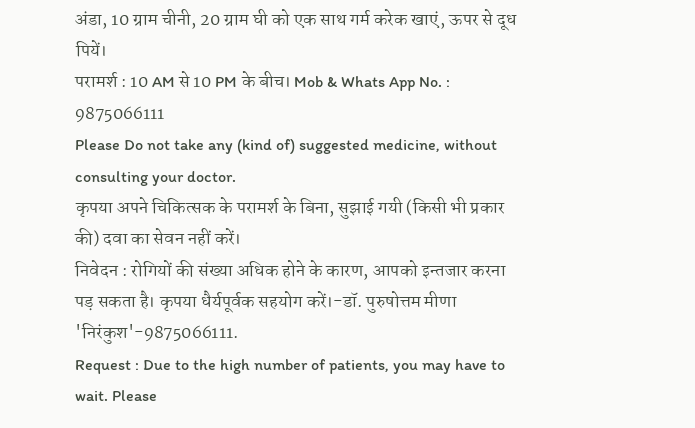अंडा, 10 ग्राम चीनी, 20 ग्राम घी को एक साथ गर्म करेक खाएं, ऊपर से दूध पियें।
परामर्श : 10 AM से 10 PM के बीच। Mob & Whats App No. : 9875066111
Please Do not take any (kind of) suggested medicine, without consulting your doctor.
कृपया अपने चिकित्सक के परामर्श के बिना, सुझाई गयी (किसी भी प्रकार की) दवा का सेवन नहीं करें।
निवेदन : रोगियों की संख्या अधिक होने के कारण, आपको इन्तजार करना पड़ सकता है। कृपया धैर्यपूर्वक सहयोग करें।-डॉ. पुरुषोत्तम मीणा 'निरंकुश'-9875066111.
Request : Due to the high number of patients, you may have to wait. Please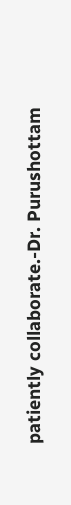patiently collaborate.-Dr. Purushottam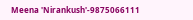Meena 'Nirankush'-9875066111